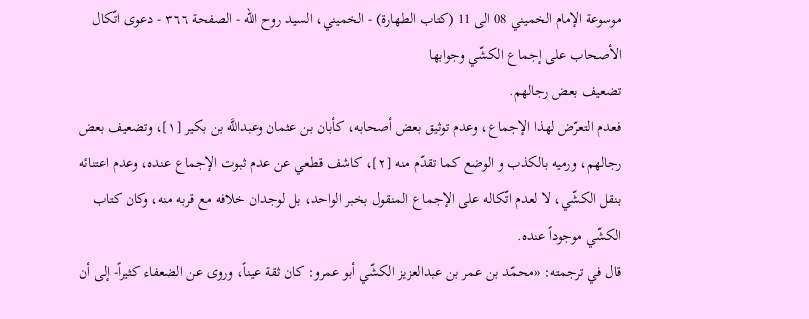موسوعة الإمام الخميني 08 الى 11 (كتاب الطهارة) - الخميني، السيد روح الله - الصفحة ٣٦٦ - دعوى اتّكال الأصحاب على إجماع الكشّي وجوابها
تضعيف بعض رجالهم.
فعدم التعرّض لهذا الإجماع، وعدم توثيق بعض أصحابه، كأبان بن عثمان وعبداللَّه بن بكير [١]، وتضعيف بعض رجالهم، ورميه بالكذب و الوضع كما تقدّم منه [٢]، كاشف قطعي عن عدم ثبوت الإجماع عنده، وعدم اعتنائه بنقل الكشّي، لا لعدم اتّكاله على الإجماع المنقول بخبر الواحد، بل لوجدان خلافه مع قربه منه، وكان كتاب الكشّي موجوداً عنده.
قال في ترجمته: «محمّد بن عمر بن عبدالعزيز الكشّي أبو عمرو: كان ثقة عيناً، وروى عن الضعفاء كثيراً- إلى أن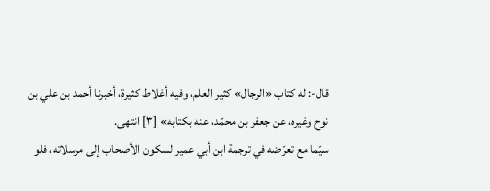قال-: له كتاب «الرجال» كثير العلم، وفيه أغلاط كثيرة، أخبرنا أحمد بن علي بن نوح وغيره، عن جعفر بن محمّد، عنه بكتابه» [٣] انتهى.
سيّما مع تعرّضه في ترجمة ابن أبي عمير لسكون الأصحاب إلى مرسلاته، فلو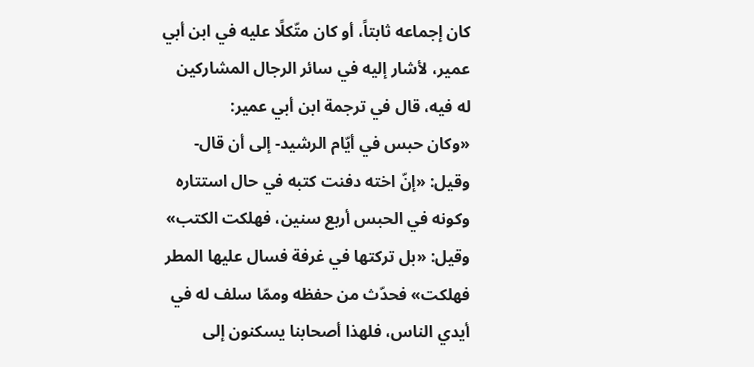كان إجماعه ثابتاً، أو كان متّكلًا عليه في ابن أبي عمير، لأشار إليه في سائر الرجال المشاركين له فيه، قال في ترجمة ابن أبي عمير:
«وكان حبس في أيّام الرشيد- إلى أن قال- وقيل: «إنّ اخته دفنت كتبه في حال استتاره وكونه في الحبس أربع سنين، فهلكت الكتب» وقيل: «بل تركتها في غرفة فسال عليها المطر فهلكت» فحدّث من حفظه وممّا سلف له في أيدي الناس، فلهذا أصحابنا يسكنون إلى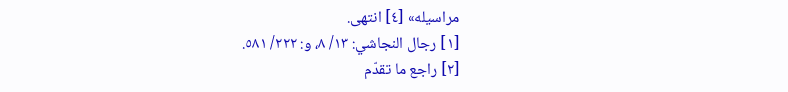مراسيله» [٤] انتهى.
[١] رجال النجاشي: ١٣/ ٨، و: ٢٢٢/ ٥٨١.
[٢] راجع ما تقدّم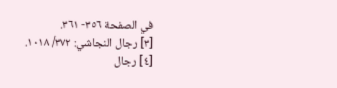في الصفحة ٣٥٦- ٣٦١.
[٣] رجال النجاشي: ٣٧٢/ ١٠١٨.
[٤] رجال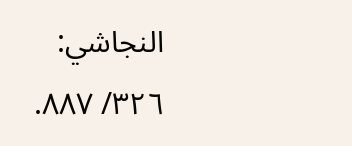النجاشي: ٣٢٦/ ٨٨٧.